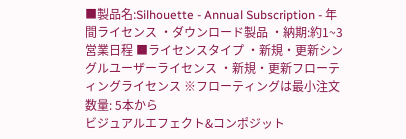■製品名:Silhouette - Annual Subscription - 年間ライセンス ・ダウンロード製品 ・納期:約1~3営業日程 ■ライセンスタイプ ・新規・更新シングルユーザーライセンス ・新規・更新フローティングライセンス ※フローティングは最小注文数量: 5本から
ビジュアルエフェクト&コンポジット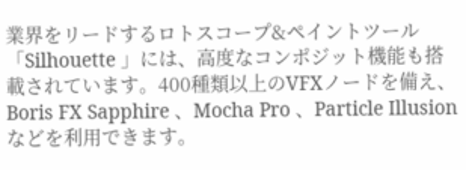業界をリードするロトスコープ&ペイントツール「Silhouette 」には、高度なコンポジット機能も搭載されています。400種類以上のVFXノードを備え、Boris FX Sapphire 、Mocha Pro 、Particle Illusion などを利用できます。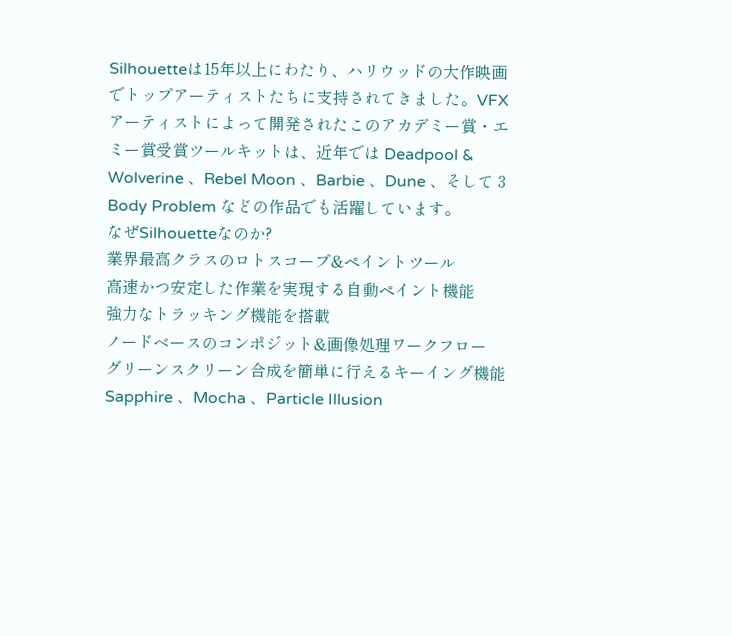Silhouetteは15年以上にわたり、ハリウッドの大作映画でトップアーティストたちに支持されてきました。VFXアーティストによって開発されたこのアカデミー賞・エミー賞受賞ツールキットは、近年では Deadpool & Wolverine 、Rebel Moon 、Barbie 、Dune 、そして 3 Body Problem などの作品でも活躍しています。
なぜSilhouetteなのか?
業界最高クラスのロトスコープ&ペイントツール
高速かつ安定した作業を実現する自動ペイント機能
強力なトラッキング機能を搭載
ノードベースのコンポジット&画像処理ワークフロー
グリーンスクリーン合成を簡単に行えるキーイング機能
Sapphire 、Mocha 、Particle Illusion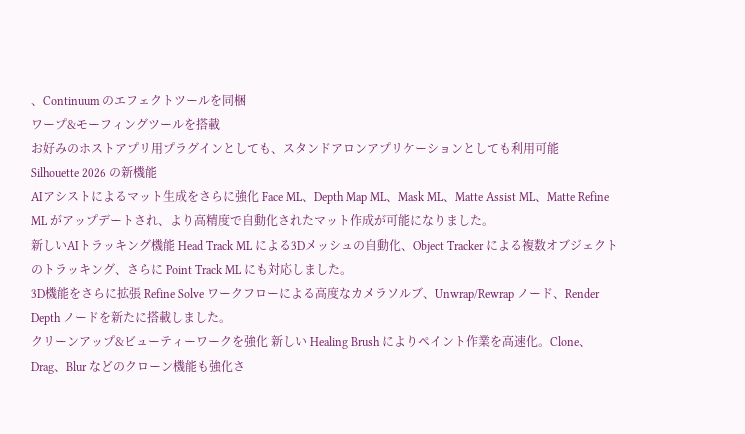、Continuum のエフェクトツールを同梱
ワープ&モーフィングツールを搭載
お好みのホストアプリ用プラグインとしても、スタンドアロンアプリケーションとしても利用可能
Silhouette 2026 の新機能
AIアシストによるマット生成をさらに強化 Face ML、Depth Map ML、Mask ML、Matte Assist ML、Matte Refine ML がアップデートされ、より高精度で自動化されたマット作成が可能になりました。
新しいAIトラッキング機能 Head Track ML による3Dメッシュの自動化、Object Tracker による複数オブジェクトのトラッキング、さらに Point Track ML にも対応しました。
3D機能をさらに拡張 Refine Solve ワークフローによる高度なカメラソルブ、Unwrap/Rewrap ノード、Render Depth ノードを新たに搭載しました。
クリーンアップ&ビューティーワークを強化 新しい Healing Brush によりペイント作業を高速化。Clone、Drag、Blur などのクローン機能も強化さ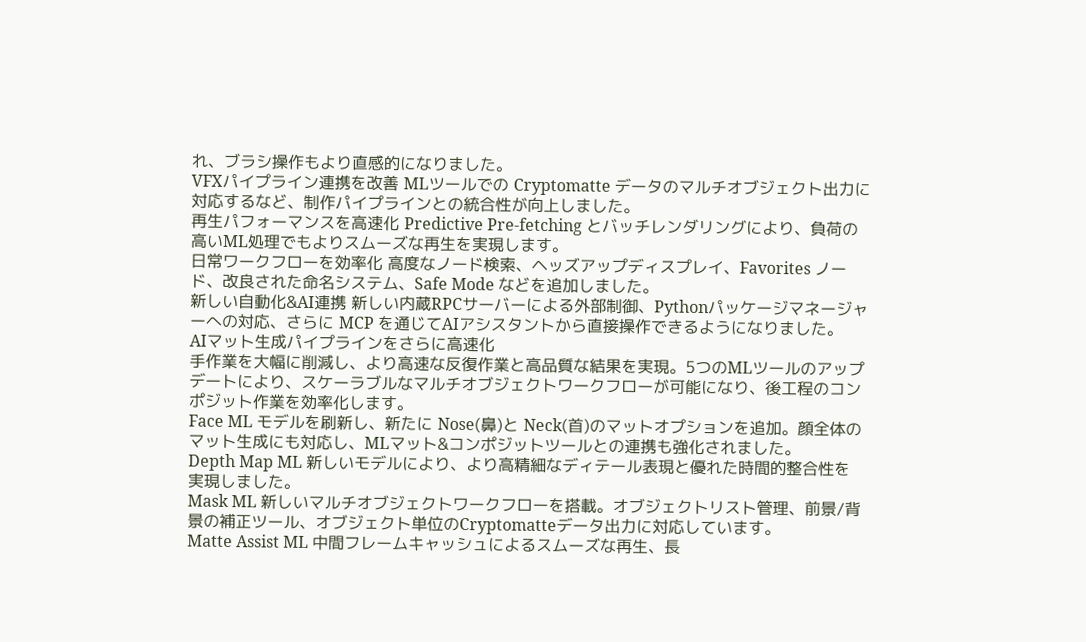れ、ブラシ操作もより直感的になりました。
VFXパイプライン連携を改善 MLツールでの Cryptomatte データのマルチオブジェクト出力に対応するなど、制作パイプラインとの統合性が向上しました。
再生パフォーマンスを高速化 Predictive Pre-fetching とバッチレンダリングにより、負荷の高いML処理でもよりスムーズな再生を実現します。
日常ワークフローを効率化 高度なノード検索、ヘッズアップディスプレイ、Favorites ノード、改良された命名システム、Safe Mode などを追加しました。
新しい自動化&AI連携 新しい内蔵RPCサーバーによる外部制御、Pythonパッケージマネージャーへの対応、さらに MCP を通じてAIアシスタントから直接操作できるようになりました。
AIマット生成パイプラインをさらに高速化
手作業を大幅に削減し、より高速な反復作業と高品質な結果を実現。5つのMLツールのアップデートにより、スケーラブルなマルチオブジェクトワークフローが可能になり、後工程のコンポジット作業を効率化します。
Face ML モデルを刷新し、新たに Nose(鼻)と Neck(首)のマットオプションを追加。顔全体のマット生成にも対応し、MLマット&コンポジットツールとの連携も強化されました。
Depth Map ML 新しいモデルにより、より高精細なディテール表現と優れた時間的整合性を実現しました。
Mask ML 新しいマルチオブジェクトワークフローを搭載。オブジェクトリスト管理、前景/背景の補正ツール、オブジェクト単位のCryptomatteデータ出力に対応しています。
Matte Assist ML 中間フレームキャッシュによるスムーズな再生、長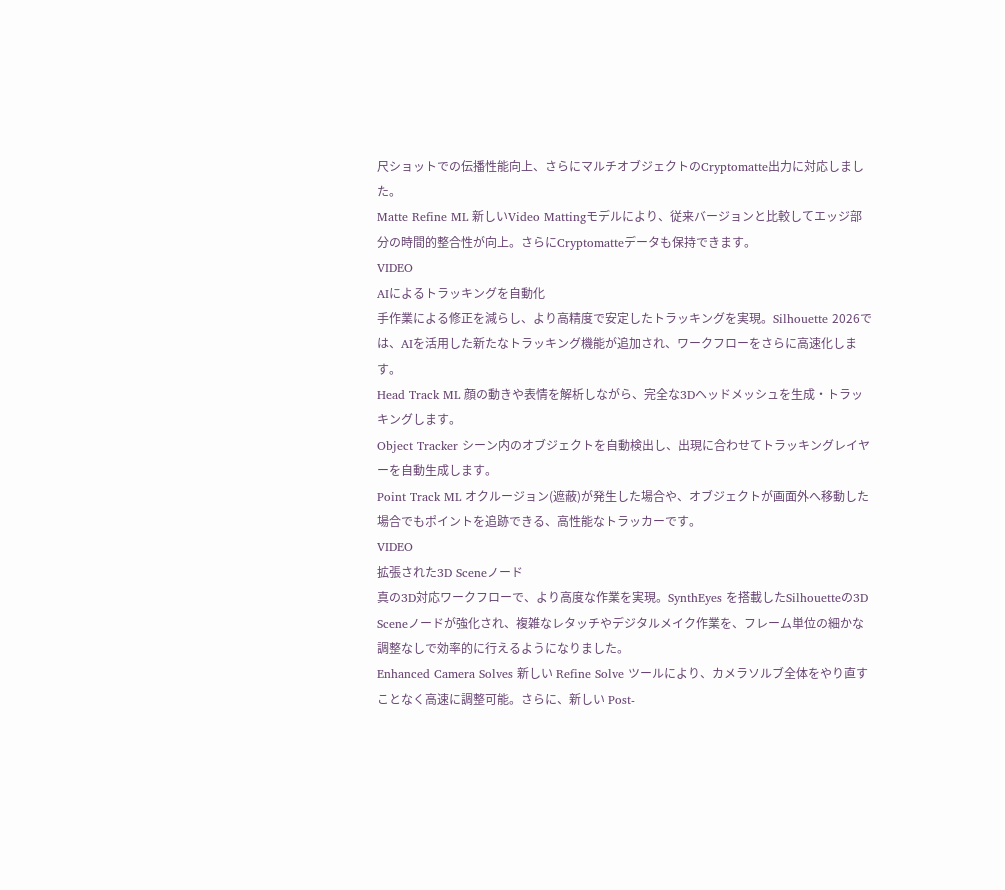尺ショットでの伝播性能向上、さらにマルチオブジェクトのCryptomatte出力に対応しました。
Matte Refine ML 新しいVideo Mattingモデルにより、従来バージョンと比較してエッジ部分の時間的整合性が向上。さらにCryptomatteデータも保持できます。
VIDEO
AIによるトラッキングを自動化
手作業による修正を減らし、より高精度で安定したトラッキングを実現。Silhouette 2026では、AIを活用した新たなトラッキング機能が追加され、ワークフローをさらに高速化します。
Head Track ML 顔の動きや表情を解析しながら、完全な3Dヘッドメッシュを生成・トラッキングします。
Object Tracker シーン内のオブジェクトを自動検出し、出現に合わせてトラッキングレイヤーを自動生成します。
Point Track ML オクルージョン(遮蔽)が発生した場合や、オブジェクトが画面外へ移動した場合でもポイントを追跡できる、高性能なトラッカーです。
VIDEO
拡張された3D Sceneノード
真の3D対応ワークフローで、より高度な作業を実現。SynthEyes を搭載したSilhouetteの3D Sceneノードが強化され、複雑なレタッチやデジタルメイク作業を、フレーム単位の細かな調整なしで効率的に行えるようになりました。
Enhanced Camera Solves 新しい Refine Solve ツールにより、カメラソルブ全体をやり直すことなく高速に調整可能。さらに、新しい Post-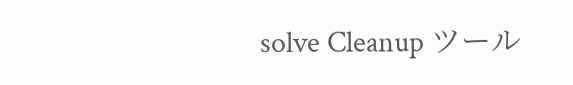solve Cleanup ツール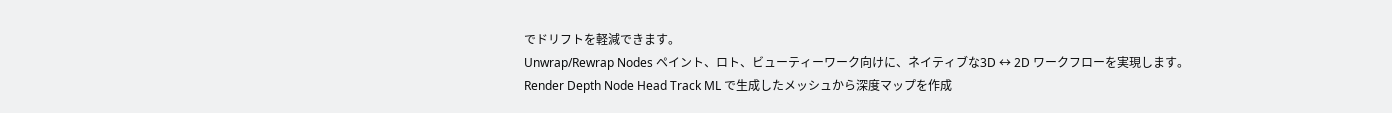でドリフトを軽減できます。
Unwrap/Rewrap Nodes ペイント、ロト、ビューティーワーク向けに、ネイティブな3D ↔ 2D ワークフローを実現します。
Render Depth Node Head Track ML で生成したメッシュから深度マップを作成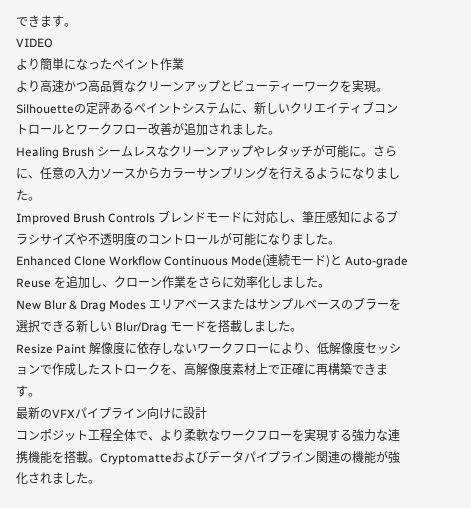できます。
VIDEO
より簡単になったペイント作業
より高速かつ高品質なクリーンアップとビューティーワークを実現。Silhouetteの定評あるペイントシステムに、新しいクリエイティブコントロールとワークフロー改善が追加されました。
Healing Brush シームレスなクリーンアップやレタッチが可能に。さらに、任意の入力ソースからカラーサンプリングを行えるようになりました。
Improved Brush Controls ブレンドモードに対応し、筆圧感知によるブラシサイズや不透明度のコントロールが可能になりました。
Enhanced Clone Workflow Continuous Mode(連続モード)と Auto-grade Reuse を追加し、クローン作業をさらに効率化しました。
New Blur & Drag Modes エリアベースまたはサンプルベースのブラーを選択できる新しい Blur/Drag モードを搭載しました。
Resize Paint 解像度に依存しないワークフローにより、低解像度セッションで作成したストロークを、高解像度素材上で正確に再構築できます。
最新のVFXパイプライン向けに設計
コンポジット工程全体で、より柔軟なワークフローを実現する強力な連携機能を搭載。Cryptomatteおよびデータパイプライン関連の機能が強化されました。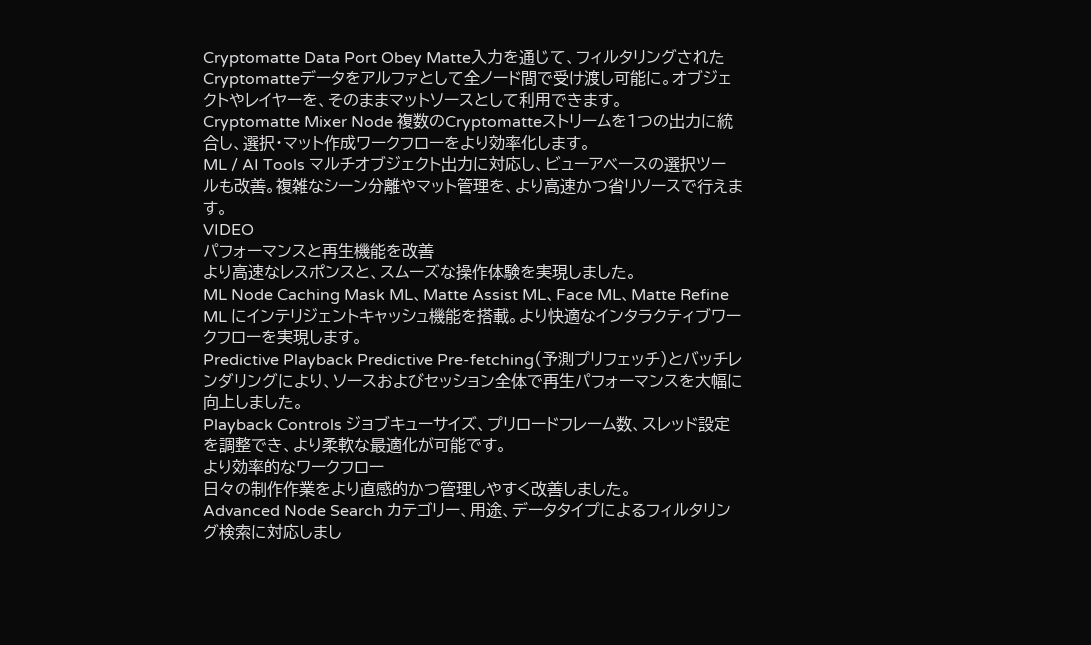Cryptomatte Data Port Obey Matte入力を通じて、フィルタリングされたCryptomatteデータをアルファとして全ノード間で受け渡し可能に。オブジェクトやレイヤーを、そのままマットソースとして利用できます。
Cryptomatte Mixer Node 複数のCryptomatteストリームを1つの出力に統合し、選択・マット作成ワークフローをより効率化します。
ML / AI Tools マルチオブジェクト出力に対応し、ビューアベースの選択ツールも改善。複雑なシーン分離やマット管理を、より高速かつ省リソースで行えます。
VIDEO
パフォーマンスと再生機能を改善
より高速なレスポンスと、スムーズな操作体験を実現しました。
ML Node Caching Mask ML、Matte Assist ML、Face ML、Matte Refine ML にインテリジェントキャッシュ機能を搭載。より快適なインタラクティブワークフローを実現します。
Predictive Playback Predictive Pre-fetching(予測プリフェッチ)とバッチレンダリングにより、ソースおよびセッション全体で再生パフォーマンスを大幅に向上しました。
Playback Controls ジョブキューサイズ、プリロードフレーム数、スレッド設定を調整でき、より柔軟な最適化が可能です。
より効率的なワークフロー
日々の制作作業をより直感的かつ管理しやすく改善しました。
Advanced Node Search カテゴリー、用途、データタイプによるフィルタリング検索に対応しまし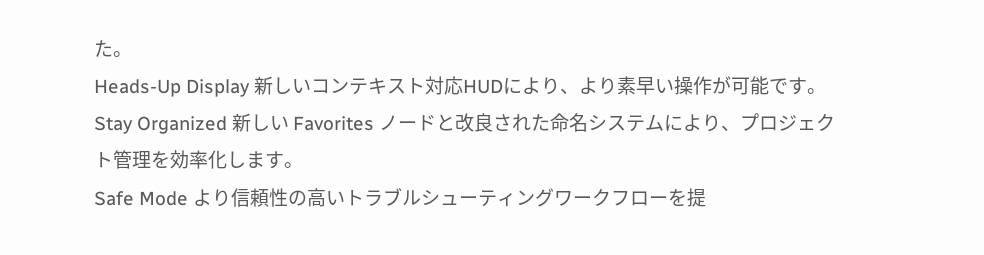た。
Heads-Up Display 新しいコンテキスト対応HUDにより、より素早い操作が可能です。
Stay Organized 新しい Favorites ノードと改良された命名システムにより、プロジェクト管理を効率化します。
Safe Mode より信頼性の高いトラブルシューティングワークフローを提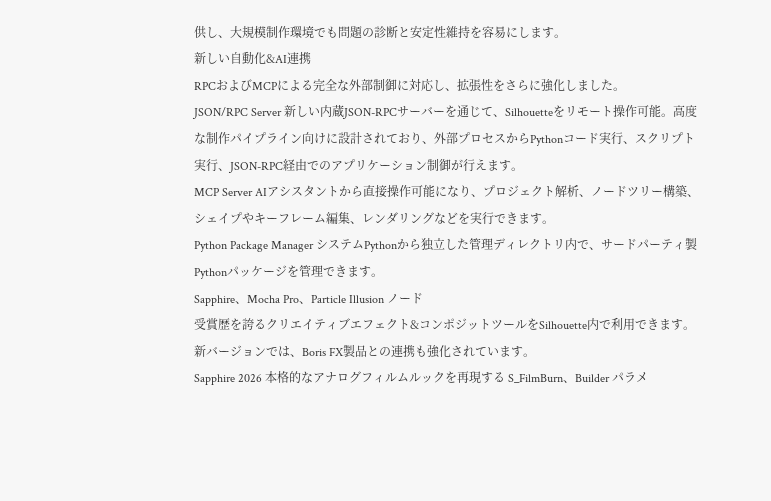供し、大規模制作環境でも問題の診断と安定性維持を容易にします。
新しい自動化&AI連携
RPCおよびMCPによる完全な外部制御に対応し、拡張性をさらに強化しました。
JSON/RPC Server 新しい内蔵JSON-RPCサーバーを通じて、Silhouetteをリモート操作可能。高度な制作パイプライン向けに設計されており、外部プロセスからPythonコード実行、スクリプト実行、JSON-RPC経由でのアプリケーション制御が行えます。
MCP Server AIアシスタントから直接操作可能になり、プロジェクト解析、ノードツリー構築、シェイプやキーフレーム編集、レンダリングなどを実行できます。
Python Package Manager システムPythonから独立した管理ディレクトリ内で、サードパーティ製Pythonパッケージを管理できます。
Sapphire、Mocha Pro、Particle Illusion ノード
受賞歴を誇るクリエイティブエフェクト&コンポジットツールをSilhouette内で利用できます。
新バージョンでは、Boris FX製品との連携も強化されています。
Sapphire 2026 本格的なアナログフィルムルックを再現する S_FilmBurn、Builder パラメ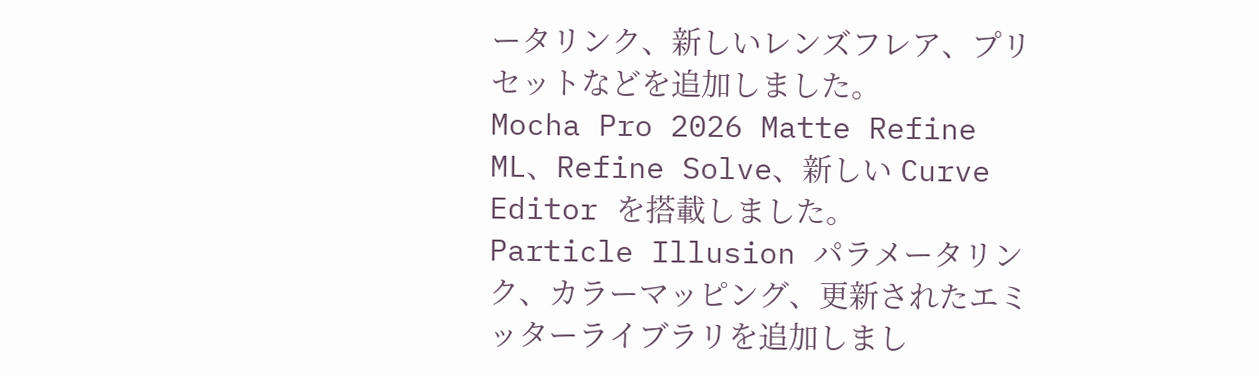ータリンク、新しいレンズフレア、プリセットなどを追加しました。
Mocha Pro 2026 Matte Refine ML、Refine Solve、新しい Curve Editor を搭載しました。
Particle Illusion パラメータリンク、カラーマッピング、更新されたエミッターライブラリを追加しまし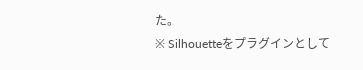た。
※ Silhouetteをプラグインとして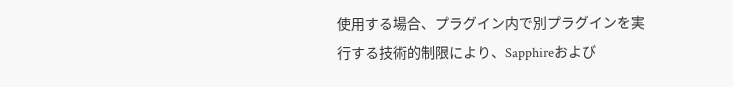使用する場合、プラグイン内で別プラグインを実行する技術的制限により、Sapphireおよび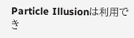Particle Illusionは利用でき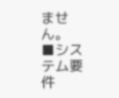ません。
■システム要件